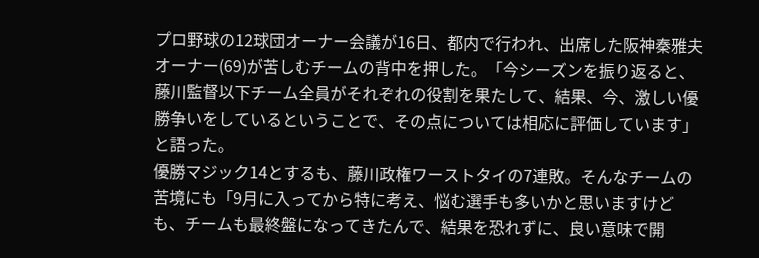プロ野球の12球団オーナー会議が16日、都内で行われ、出席した阪神秦雅夫オーナー(69)が苦しむチームの背中を押した。「今シーズンを振り返ると、藤川監督以下チーム全員がそれぞれの役割を果たして、結果、今、激しい優勝争いをしているということで、その点については相応に評価しています」と語った。
優勝マジック14とするも、藤川政権ワーストタイの7連敗。そんなチームの苦境にも「9月に入ってから特に考え、悩む選手も多いかと思いますけども、チームも最終盤になってきたんで、結果を恐れずに、良い意味で開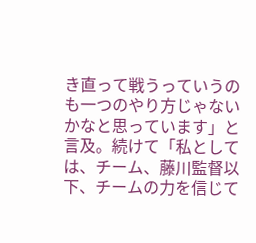き直って戦うっていうのも一つのやり方じゃないかなと思っています」と言及。続けて「私としては、チーム、藤川監督以下、チームの力を信じて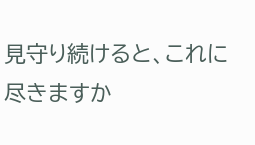見守り続けると、これに尽きますか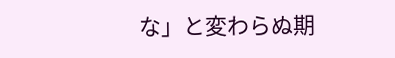な」と変わらぬ期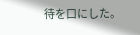待を口にした。